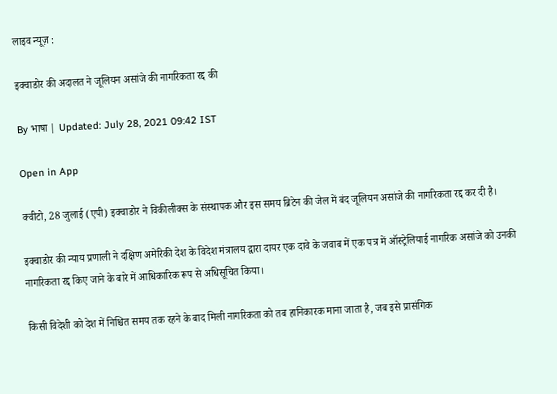लाइव न्यूज़ :

इक्वाडोर की अदालत ने जूलियन असांजे की नागरिकता रद्द की

By भाषा | Updated: July 28, 2021 09:42 IST

Open in App

क्वीटो, 28 जुलाई (एपी) इक्वाडोर ने विकीलीक्स के संस्थापक और इस समय ब्रिटेन की जेल में बंद जूलियन असांजे की नागरिकता रद्द कर दी है।

इक्वाडोर की न्याय प्रणाली ने दक्षिण अमेरिकी देश के विदेश मंत्रालय द्वारा दायर एक दावे के जवाब में एक पत्र में ऑस्ट्रेलियाई नागरिक असांजे को उनकी नागरिकता रद्द किए जाने के बारे में आधिकारिक रूप से अधिसूचित किया।

किसी विदेशी को देश में निश्चित समय तक रहने के बाद मिली नागरिकता को तब हानिकारक माना जाता है, जब इसे प्रासंगिक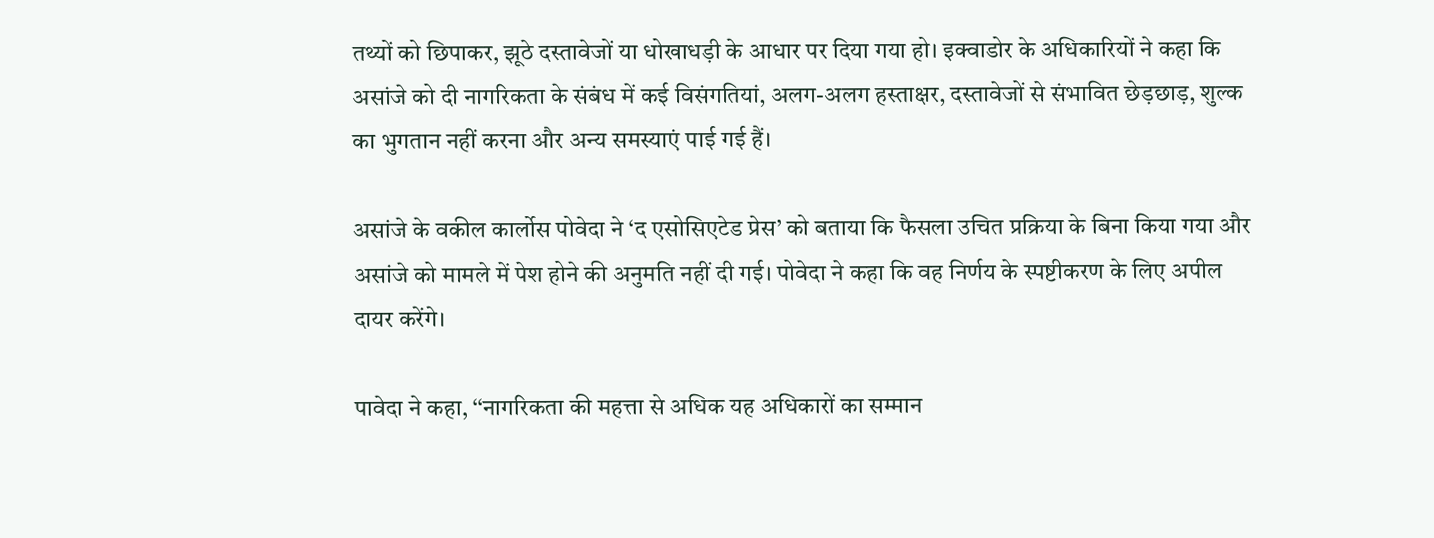तथ्यों को छिपाकर, झूठे दस्तावेजों या धोखाधड़ी के आधार पर दिया गया हो। इक्वाडोर के अधिकारियों ने कहा कि असांजे को दी नागरिकता के संबंध में कई विसंगतियां, अलग-अलग हस्ताक्षर, दस्तावेजों से संभावित छेड़छाड़, शुल्क का भुगतान नहीं करना और अन्य समस्याएं पाई गई हैं।

असांजे के वकील कार्लोस पोवेदा ने ‘द एसोसिएटेड प्रेस’ को बताया कि फैसला उचित प्रक्रिया के बिना किया गया और असांजे को मामले में पेश होने की अनुमति नहीं दी गई। पोवेदा ने कहा कि वह निर्णय के स्पष्टीकरण के लिए अपील दायर करेंगे।

पावेदा ने कहा, ‘‘नागरिकता की महत्ता से अधिक यह अधिकारों का सम्मान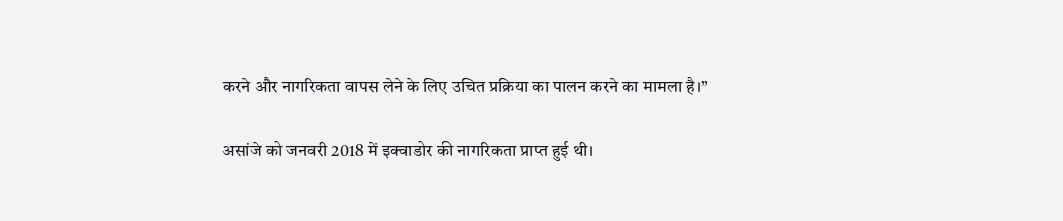करने और नागरिकता वापस लेने के लिए उचित प्रक्रिया का पालन करने का मामला है।’’

असांजे को जनवरी 2018 में इक्वाडोर की नागरिकता प्राप्त हुई थी।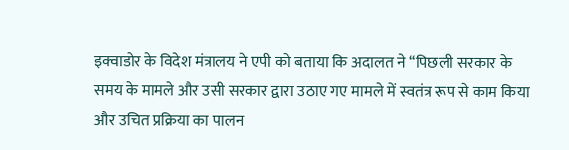इक्वाडोर के विदेश मंत्रालय ने एपी को बताया कि अदालत ने ‘‘पिछली सरकार के समय के मामले और उसी सरकार द्वारा उठाए गए मामले में स्वतंत्र रूप से काम किया और उचित प्रक्रिया का पालन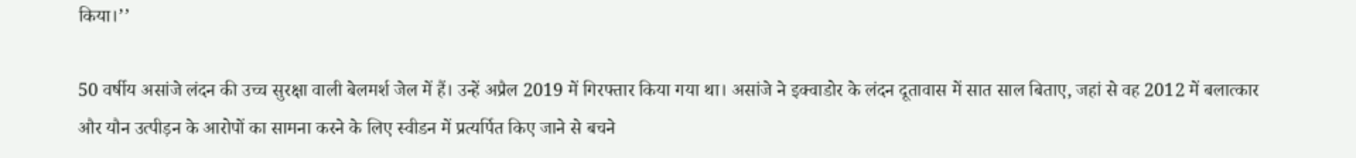किया।’’

50 वर्षीय असांजे लंदन की उच्च सुरक्षा वाली बेलमर्श जेल में हैं। उन्हें अप्रैल 2019 में गिरफ्तार किया गया था। असांजे ने इक्वाडोर के लंदन दूतावास में सात साल बिताए, जहां से वह 2012 में बलात्कार और यौन उत्पीड़न के आरोपों का सामना करने के लिए स्वीडन में प्रत्यर्पित किए जाने से बचने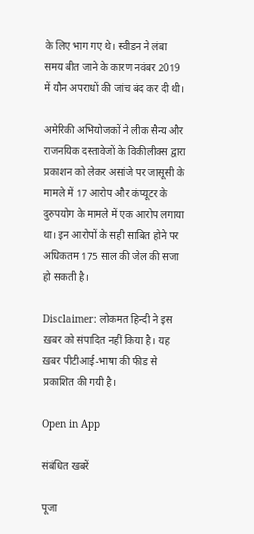के लिए भाग गए थे। स्वीडन ने लंबा समय बीत जाने के कारण नवंबर 2019 में यौन अपराधों की जांच बंद कर दी थी।

अमेरिकी अभियोजकों ने लीक सैन्य और राजनयिक दस्तावेजों के विकीलीक्स द्वारा प्रकाशन को लेकर असांजे पर जासूसी के मामले में 17 आरोप और कंप्यूटर के दुरुपयोग के मामले में एक आरोप लगाया था। इन आरोपों के सही साबित होने पर अधिकतम 175 साल की जेल की सजा हो सकती है।

Disclaimer: लोकमत हिन्दी ने इस ख़बर को संपादित नहीं किया है। यह ख़बर पीटीआई-भाषा की फीड से प्रकाशित की गयी है।

Open in App

संबंधित खबरें

पूजा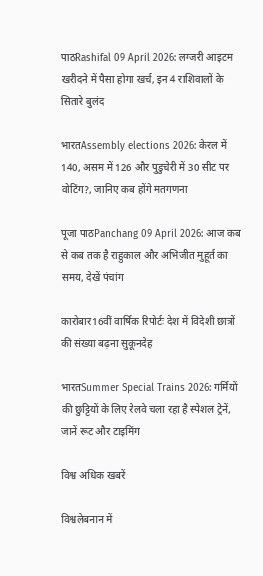पाठRashifal 09 April 2026: लग्जरी आइटम खरीदने में पैसा होगा खर्च, इन 4 राशिवालों के सितारे बुलंद

भारतAssembly elections 2026: केरल में 140, असम में 126 और पुडुचेरी में 30 सीट पर वोटिंग?, जानिए कब होंगे मतगणना

पूजा पाठPanchang 09 April 2026: आज कब से कब तक है राहुकाल और अभिजीत मुहूर्त का समय, देखें पंचांग

कारोबार16वीं वार्षिक रिपोर्टः देश में विदेशी छात्रों की संख्या बढ़ना सुकूनदेह

भारतSummer Special Trains 2026: गर्मियों की छुट्टियों के लिए रेलवे चला रहा है स्पेशल ट्रेनें, जानें रूट और टाइमिंग

विश्व अधिक खबरें

विश्वलेबनान में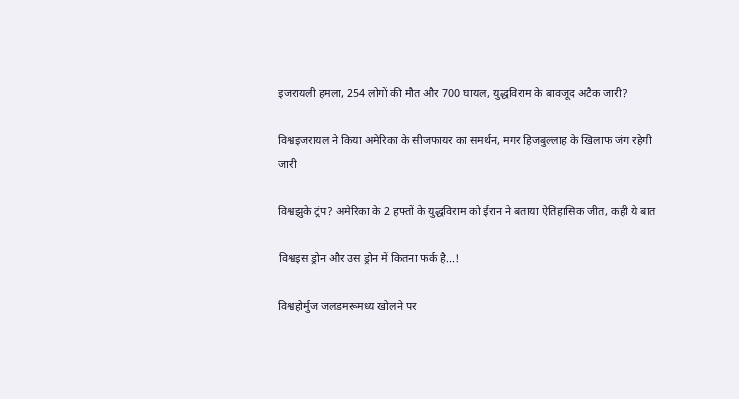इजरायली हमला, 254 लोगों की मौत और 700 घायल, युद्धविराम के बावजूद अटैक जारी?

विश्वइजरायल ने किया अमेरिका के सीजफायर का समर्थन, मगर हिजबुल्लाह के खिलाफ जंग रहेगी जारी

विश्वझुके ट्रंप? अमेरिका के 2 हफ्तों के युद्धविराम को ईरान ने बताया ऐतिहासिक जीत, कही ये बात

विश्वइस ड्रोन और उस ड्रोन में कितना फर्क है...!

विश्वहोर्मुज जलडमरूमध्य खोलने पर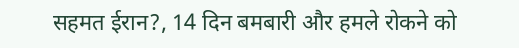सहमत ईरान?, 14 दिन बमबारी और हमले रोकने को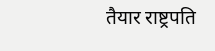तैयार राष्ट्रपति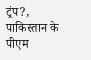ट्रंप?, पाकिस्तान के पीएम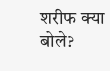शरीफ क्या बोले?